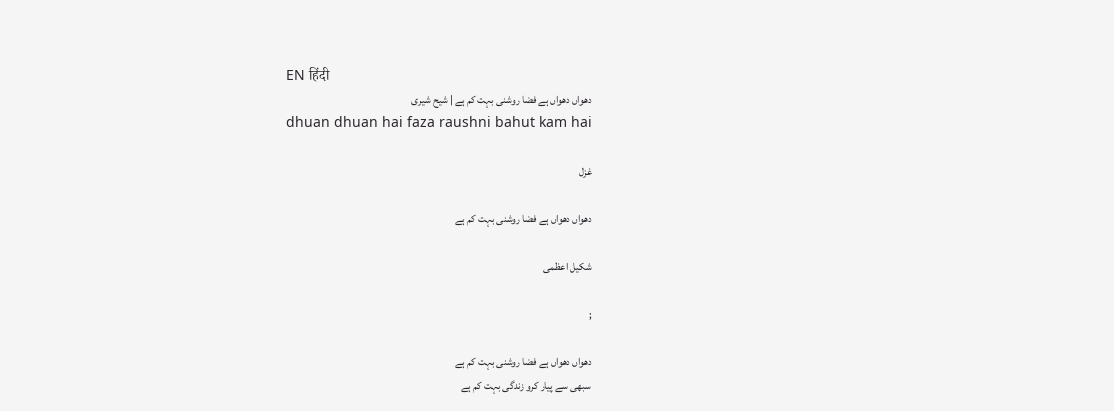EN हिंदी
دھواں دھواں ہے فضا روشنی بہت کم ہے | شیح شیری
dhuan dhuan hai faza raushni bahut kam hai

غزل

دھواں دھواں ہے فضا روشنی بہت کم ہے

شکیل اعظمی

;

دھواں دھواں ہے فضا روشنی بہت کم ہے
سبھی سے پیار کرو زندگی بہت کم ہے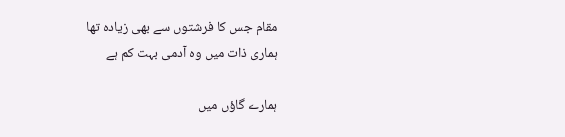مقام جس کا فرشتوں سے بھی زیادہ تھا
ہماری ذات میں وہ آدمی بہت کم ہے

ہمارے گاؤں میں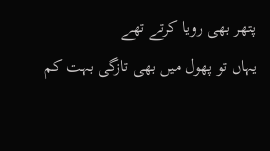پتھر بھی رویا کرتے تھے
یہاں تو پھول میں بھی تازگی بہت کم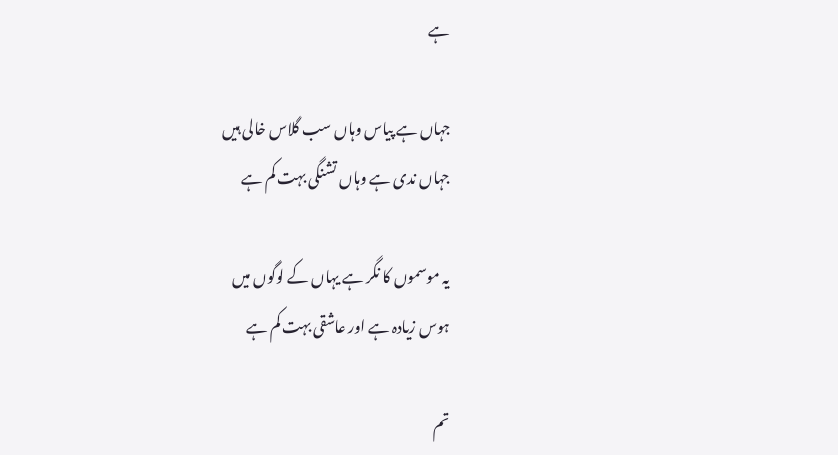ہے

جہاں ہے پیاس وہاں سب گلاس خالی ہیں
جہاں ندی ہے وہاں تشنگی بہت کم ہے

یہ موسموں کا نگر ہے یہاں کے لوگوں میں
ہوس زیادہ ہے اور عاشقی بہت کم ہے

تم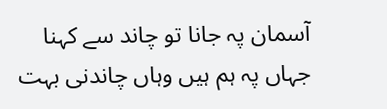آسمان پہ جانا تو چاند سے کہنا
جہاں پہ ہم ہیں وہاں چاندنی بہت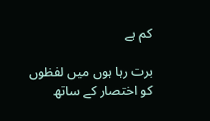کم ہے

برت رہا ہوں میں لفظوں کو اختصار کے ساتھ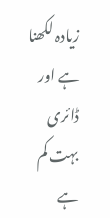زیادہ لکھنا ہے اور ڈائری بہت کم ہے